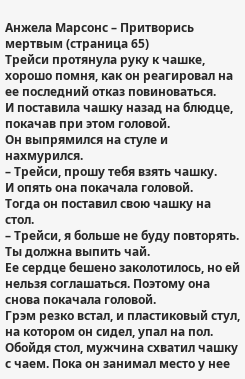Анжела Марсонс – Притворись мертвым (страница 65)
Трейси протянула руку к чашке, хорошо помня, как он реагировал на ее последний отказ повиноваться.
И поставила чашку назад на блюдце, покачав при этом головой.
Он выпрямился на стуле и нахмурился.
– Трейси, прошу тебя взять чашку.
И опять она покачала головой.
Тогда он поставил свою чашку на стол.
– Трейси, я больше не буду повторять. Ты должна выпить чай.
Ее сердце бешено заколотилось, но ей нельзя соглашаться. Поэтому она снова покачала головой.
Грэм резко встал, и пластиковый стул, на котором он сидел, упал на пол.
Обойдя стол, мужчина схватил чашку с чаем. Пока он занимал место у нее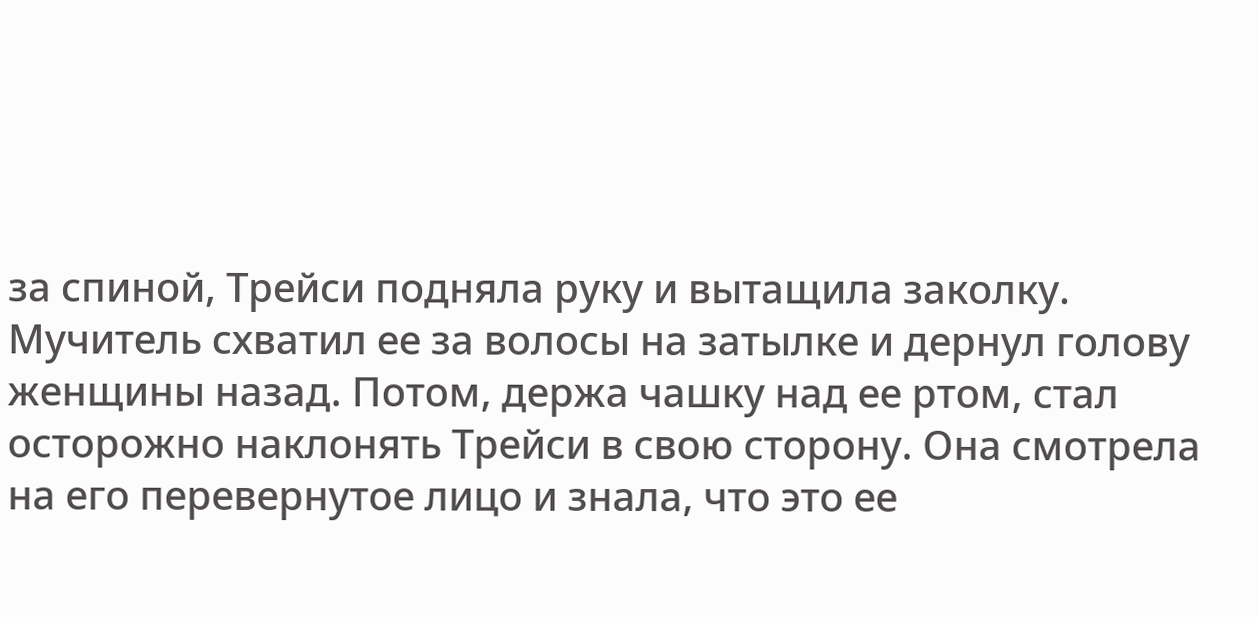за спиной, Трейси подняла руку и вытащила заколку. Мучитель схватил ее за волосы на затылке и дернул голову женщины назад. Потом, держа чашку над ее ртом, стал осторожно наклонять Трейси в свою сторону. Она смотрела на его перевернутое лицо и знала, что это ее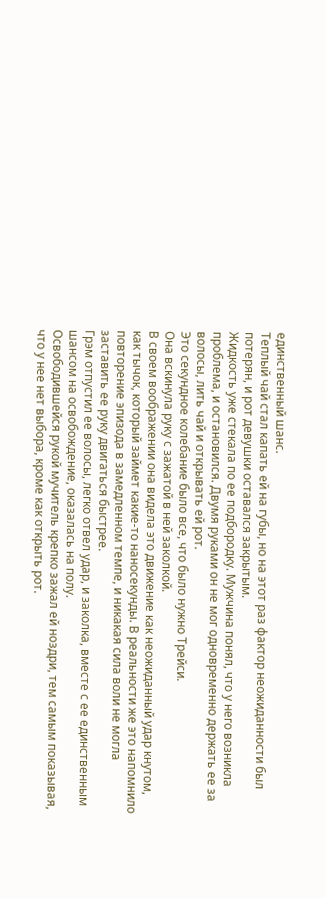единственный шанс.
Теплый чай стал капать ей на губы, но на этот раз фактор неожиданности был потерян, и рот девушки оставался закрытым.
Жидкость уже стекала по ее подбородку. Мужчина понял, что у него возникла проблема, и остановился. Двумя руками он не мог одновременно держать ее за волосы, лить чай и открывать ей рот.
Это секундное колебание было все, что было нужно Трейси.
Она вскинула руку с зажатой в ней заколкой.
В своем воображении она видела это движение как неожиданный удар кнутом, как тычок, который займет какие-то наносекунды. В реальности же это напомнило повторение эпизода в замедленном темпе, и никакая сила воли не могла заставить ее руку двигаться быстрее.
Грэм отпустил ее волосы, легко отвел удар, и заколка, вместе с ее единственным шансом на освобождение, оказалась на полу.
Освободившейся рукой мучитель крепко зажал ей ноздри, тем самым показывая, что у нее нет выбора, кроме как открыть рот.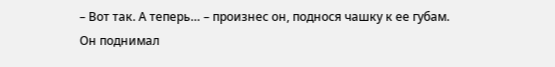– Вот так. А теперь… – произнес он, поднося чашку к ее губам.
Он поднимал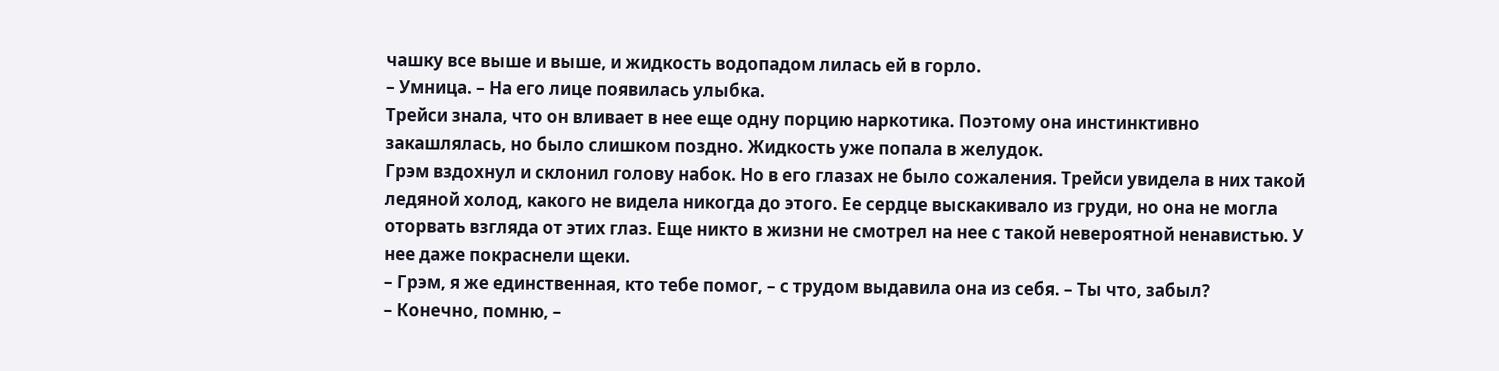чашку все выше и выше, и жидкость водопадом лилась ей в горло.
– Умница. – На его лице появилась улыбка.
Трейси знала, что он вливает в нее еще одну порцию наркотика. Поэтому она инстинктивно закашлялась, но было слишком поздно. Жидкость уже попала в желудок.
Грэм вздохнул и склонил голову набок. Но в его глазах не было сожаления. Трейси увидела в них такой ледяной холод, какого не видела никогда до этого. Ее сердце выскакивало из груди, но она не могла оторвать взгляда от этих глаз. Еще никто в жизни не смотрел на нее с такой невероятной ненавистью. У нее даже покраснели щеки.
– Грэм, я же единственная, кто тебе помог, – с трудом выдавила она из себя. – Ты что, забыл?
– Конечно, помню, –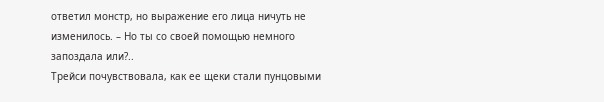ответил монстр, но выражение его лица ничуть не изменилось. – Но ты со своей помощью немного запоздала или?..
Трейси почувствовала, как ее щеки стали пунцовыми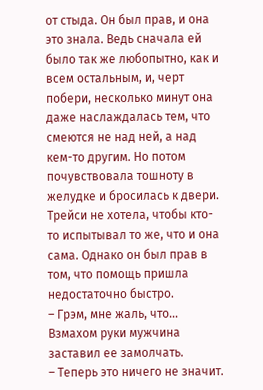от стыда. Он был прав, и она это знала. Ведь сначала ей было так же любопытно, как и всем остальным, и, черт побери, несколько минут она даже наслаждалась тем, что смеются не над ней, а над кем-то другим. Но потом почувствовала тошноту в желудке и бросилась к двери.
Трейси не хотела, чтобы кто-то испытывал то же, что и она сама. Однако он был прав в том, что помощь пришла недостаточно быстро.
– Грэм, мне жаль, что…
Взмахом руки мужчина заставил ее замолчать.
– Теперь это ничего не значит.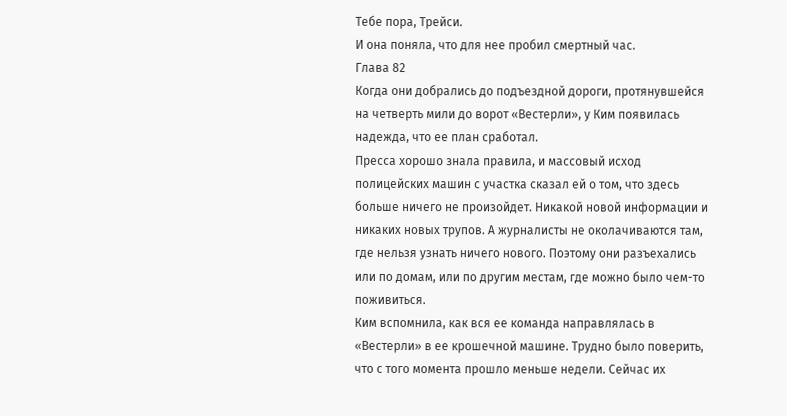Тебе пора, Трейси.
И она поняла, что для нее пробил смертный час.
Глава 82
Когда они добрались до подъездной дороги, протянувшейся на четверть мили до ворот «Вестерли», у Ким появилась надежда, что ее план сработал.
Пресса хорошо знала правила, и массовый исход полицейских машин с участка сказал ей о том, что здесь больше ничего не произойдет. Никакой новой информации и никаких новых трупов. А журналисты не околачиваются там, где нельзя узнать ничего нового. Поэтому они разъехались или по домам, или по другим местам, где можно было чем-то поживиться.
Ким вспомнила, как вся ее команда направлялась в «Вестерли» в ее крошечной машине. Трудно было поверить, что с того момента прошло меньше недели. Сейчас их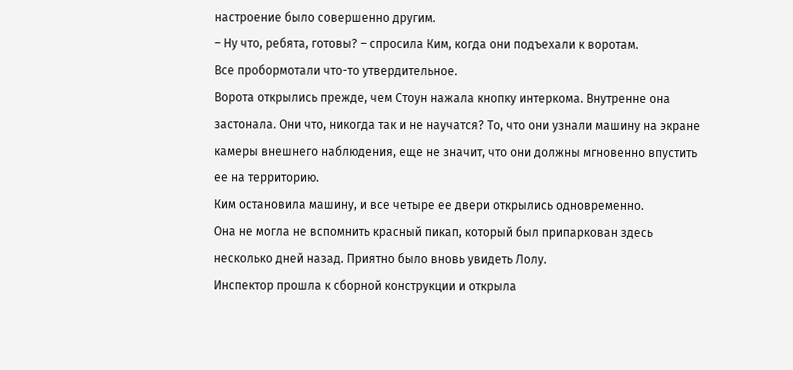настроение было совершенно другим.
– Ну что, ребята, готовы? – спросила Ким, когда они подъехали к воротам.
Все пробормотали что-то утвердительное.
Ворота открылись прежде, чем Стоун нажала кнопку интеркома. Внутренне она застонала. Они что, никогда так и не научатся? То, что они узнали машину на экране камеры внешнего наблюдения, еще не значит, что они должны мгновенно впустить ее на территорию.
Ким остановила машину, и все четыре ее двери открылись одновременно.
Она не могла не вспомнить красный пикап, который был припаркован здесь несколько дней назад. Приятно было вновь увидеть Лолу.
Инспектор прошла к сборной конструкции и открыла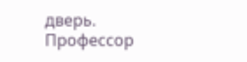дверь.
Профессор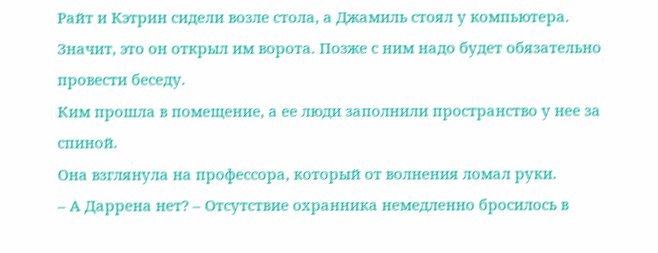Райт и Кэтрин сидели возле стола, а Джамиль стоял у компьютера. Значит, это он открыл им ворота. Позже с ним надо будет обязательно провести беседу.
Ким прошла в помещение, а ее люди заполнили пространство у нее за спиной.
Она взглянула на профессора, который от волнения ломал руки.
– А Даррена нет? – Отсутствие охранника немедленно бросилось в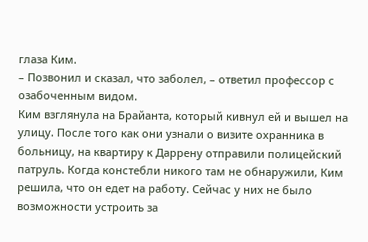глаза Ким.
– Позвонил и сказал, что заболел, – ответил профессор с озабоченным видом.
Ким взглянула на Брайанта, который кивнул ей и вышел на улицу. После того как они узнали о визите охранника в больницу, на квартиру к Даррену отправили полицейский патруль. Когда констебли никого там не обнаружили, Ким решила, что он едет на работу. Сейчас у них не было возможности устроить за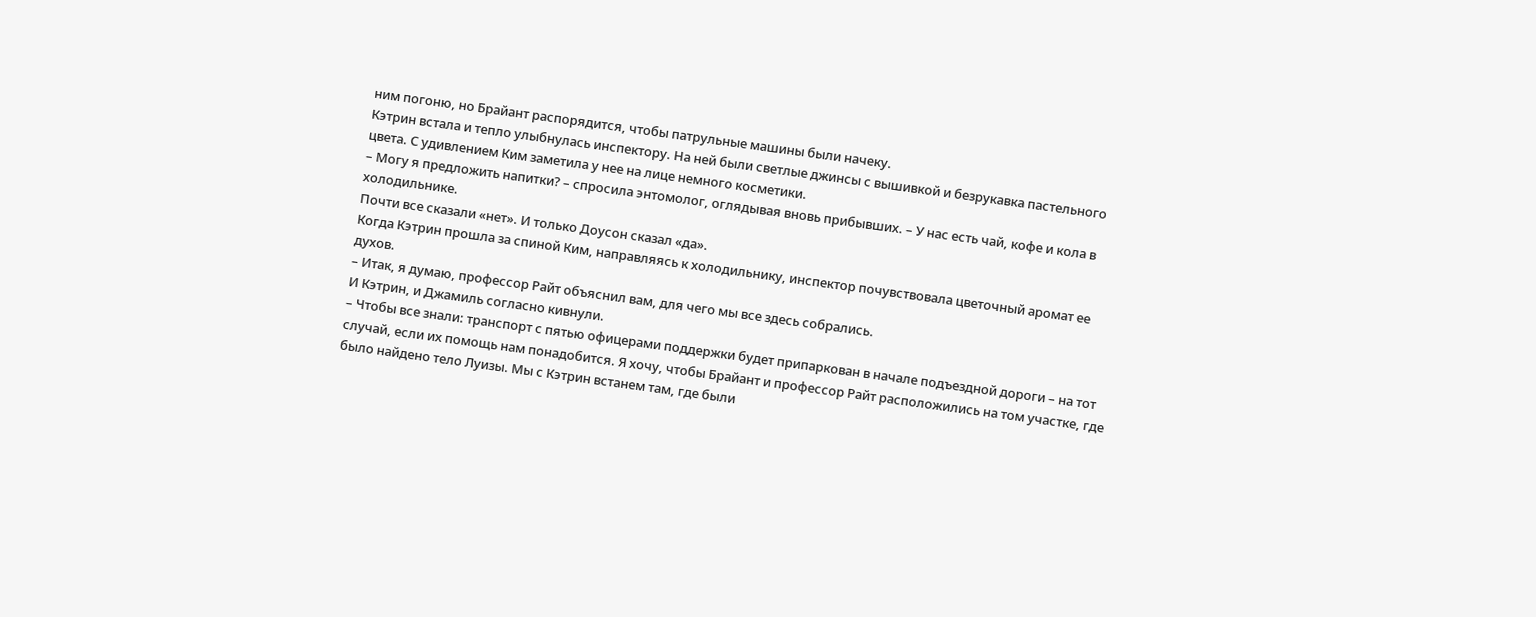ним погоню, но Брайант распорядится, чтобы патрульные машины были начеку.
Кэтрин встала и тепло улыбнулась инспектору. На ней были светлые джинсы с вышивкой и безрукавка пастельного цвета. С удивлением Ким заметила у нее на лице немного косметики.
– Могу я предложить напитки? – спросила энтомолог, оглядывая вновь прибывших. – У нас есть чай, кофе и кола в холодильнике.
Почти все сказали «нет». И только Доусон сказал «да».
Когда Кэтрин прошла за спиной Ким, направляясь к холодильнику, инспектор почувствовала цветочный аромат ее духов.
– Итак, я думаю, профессор Райт объяснил вам, для чего мы все здесь собрались.
И Кэтрин, и Джамиль согласно кивнули.
– Чтобы все знали: транспорт с пятью офицерами поддержки будет припаркован в начале подъездной дороги – на тот случай, если их помощь нам понадобится. Я хочу, чтобы Брайант и профессор Райт расположились на том участке, где было найдено тело Луизы. Мы с Кэтрин встанем там, где были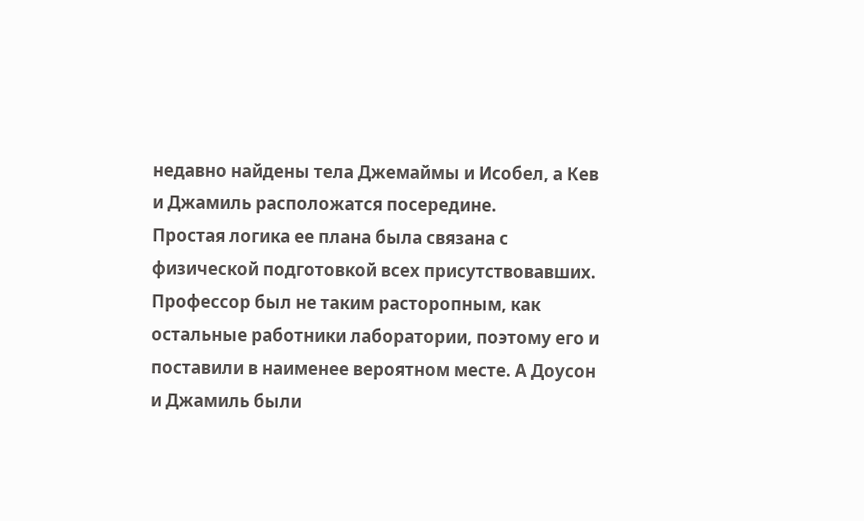недавно найдены тела Джемаймы и Исобел, а Кев и Джамиль расположатся посередине.
Простая логика ее плана была связана с физической подготовкой всех присутствовавших. Профессор был не таким расторопным, как остальные работники лаборатории, поэтому его и поставили в наименее вероятном месте. А Доусон и Джамиль были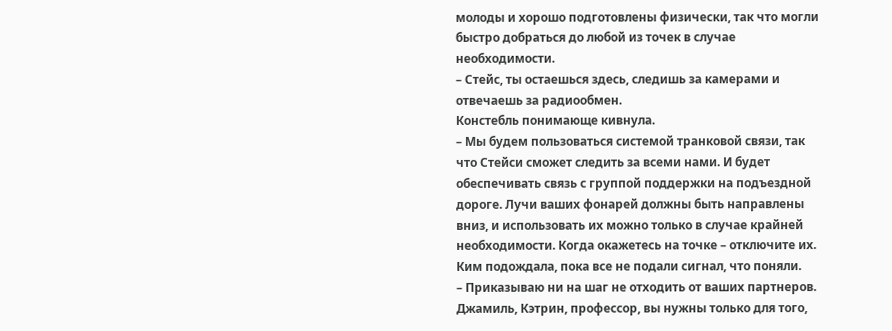молоды и хорошо подготовлены физически, так что могли быстро добраться до любой из точек в случае необходимости.
– Стейс, ты остаешься здесь, следишь за камерами и отвечаешь за радиообмен.
Констебль понимающе кивнула.
– Мы будем пользоваться системой транковой связи, так что Стейси сможет следить за всеми нами. И будет обеспечивать связь с группой поддержки на подъездной дороге. Лучи ваших фонарей должны быть направлены вниз, и использовать их можно только в случае крайней необходимости. Когда окажетесь на точке – отключите их.
Ким подождала, пока все не подали сигнал, что поняли.
– Приказываю ни на шаг не отходить от ваших партнеров. Джамиль, Кэтрин, профессор, вы нужны только для того,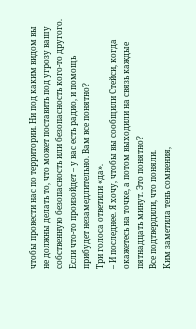чтобы провести нас по территории. Ни под каким видом вы не должны делать то, что может поставить под угрозу вашу собственную безопасность или безопасность кого-то другого. Если что-то произойдет – у вас есть радио, и помощь прибудет незамедлительно. Вам все понятно?
Три голоса ответили «да».
– И последнее. Я хочу, чтобы вы сообщили Стейси, когда окажетесь на точке, а потом выходили на связь каждые пятнадцать минут. Это понятно?
Все подтвердили, что поняли.
Ким заметила тень сомнения,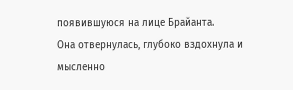появившуюся на лице Брайанта.
Она отвернулась, глубоко вздохнула и мысленно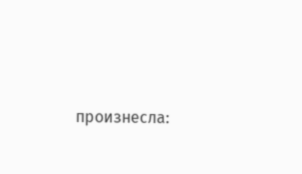произнесла: